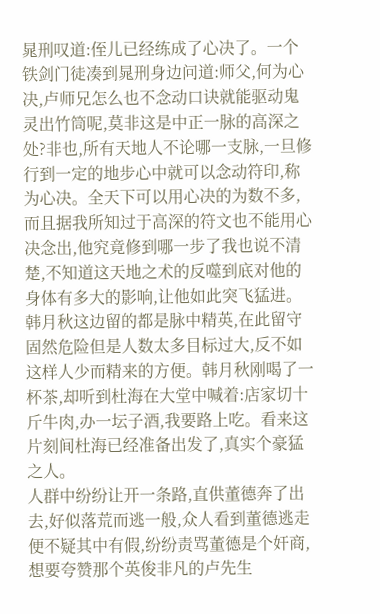晁刑叹道:侄儿已经练成了心决了。一个铁剑门徒凑到晁刑身边问道:师父,何为心决,卢师兄怎么也不念动口诀就能驱动鬼灵出竹筒呢,莫非这是中正一脉的高深之处?非也,所有天地人不论哪一支脉,一旦修行到一定的地步心中就可以念动符印,称为心决。全天下可以用心决的为数不多,而且据我所知过于高深的符文也不能用心决念出,他究竟修到哪一步了我也说不清楚,不知道这天地之术的反噬到底对他的身体有多大的影响,让他如此突飞猛进。韩月秋这边留的都是脉中精英,在此留守固然危险但是人数太多目标过大,反不如这样人少而精来的方便。韩月秋刚喝了一杯茶,却听到杜海在大堂中喊着:店家切十斤牛肉,办一坛子酒,我要路上吃。看来这片刻间杜海已经准备出发了,真实个豪猛之人。
人群中纷纷让开一条路,直供董德奔了出去,好似落荒而逃一般,众人看到董德逃走便不疑其中有假,纷纷责骂董德是个奸商,想要夸赞那个英俊非凡的卢先生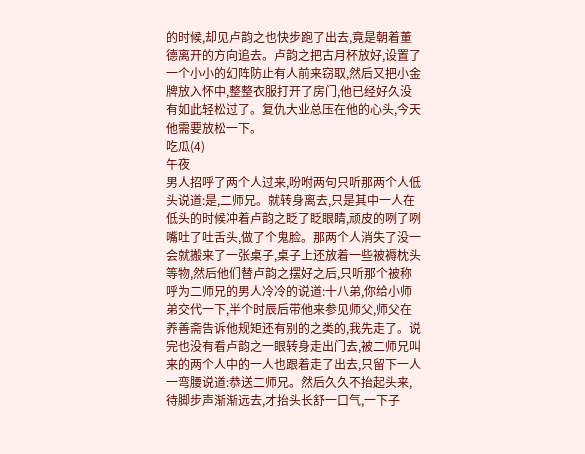的时候,却见卢韵之也快步跑了出去,竟是朝着董德离开的方向追去。卢韵之把古月杯放好,设置了一个小小的幻阵防止有人前来窃取,然后又把小金牌放入怀中,整整衣服打开了房门,他已经好久没有如此轻松过了。复仇大业总压在他的心头,今天他需要放松一下。
吃瓜(4)
午夜
男人招呼了两个人过来,吩咐两句只听那两个人低头说道:是,二师兄。就转身离去,只是其中一人在低头的时候冲着卢韵之眨了眨眼睛,顽皮的咧了咧嘴吐了吐舌头,做了个鬼脸。那两个人消失了没一会就搬来了一张桌子,桌子上还放着一些被褥枕头等物,然后他们替卢韵之摆好之后,只听那个被称呼为二师兄的男人冷冷的说道:十八弟,你给小师弟交代一下,半个时辰后带他来参见师父,师父在养善斋告诉他规矩还有别的之类的,我先走了。说完也没有看卢韵之一眼转身走出门去,被二师兄叫来的两个人中的一人也跟着走了出去,只留下一人一弯腰说道:恭送二师兄。然后久久不抬起头来,待脚步声渐渐远去,才抬头长舒一口气,一下子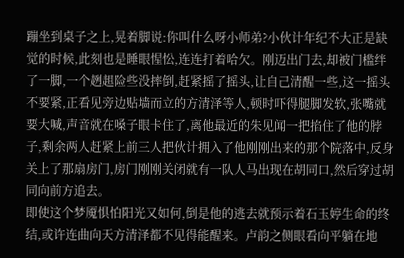蹦坐到桌子之上,晃着脚说:你叫什么呀小师弟?小伙计年纪不大正是缺觉的时候,此刻也是睡眼惺忪,连连打着哈欠。刚迈出门去,却被门槛绊了一脚,一个趔趄险些没摔倒,赶紧摇了摇头,让自己清醒一些,这一摇头不要紧,正看见旁边贴墙而立的方清泽等人,顿时吓得腿脚发软,张嘴就要大喊,声音就在嗓子眼卡住了,离他最近的朱见闻一把掐住了他的脖子,剩余两人赶紧上前三人把伙计拥入了他刚刚出来的那个院落中,反身关上了那扇房门,房门刚刚关闭就有一队人马出现在胡同口,然后穿过胡同向前方追去。
即使这个梦魇惧怕阳光又如何,倒是他的逃去就预示着石玉婷生命的终结,或许连曲向天方清泽都不见得能醒来。卢韵之侧眼看向平躺在地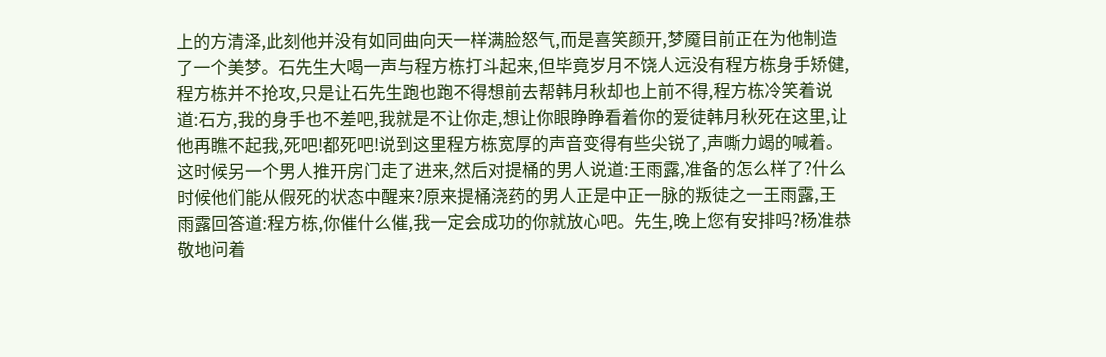上的方清泽,此刻他并没有如同曲向天一样满脸怒气,而是喜笑颜开,梦魇目前正在为他制造了一个美梦。石先生大喝一声与程方栋打斗起来,但毕竟岁月不饶人远没有程方栋身手矫健,程方栋并不抢攻,只是让石先生跑也跑不得想前去帮韩月秋却也上前不得,程方栋冷笑着说道:石方,我的身手也不差吧,我就是不让你走,想让你眼睁睁看着你的爱徒韩月秋死在这里,让他再瞧不起我,死吧!都死吧!说到这里程方栋宽厚的声音变得有些尖锐了,声嘶力竭的喊着。
这时候另一个男人推开房门走了进来,然后对提桶的男人说道:王雨露,准备的怎么样了?什么时候他们能从假死的状态中醒来?原来提桶浇药的男人正是中正一脉的叛徒之一王雨露,王雨露回答道:程方栋,你催什么催,我一定会成功的你就放心吧。先生,晚上您有安排吗?杨准恭敬地问着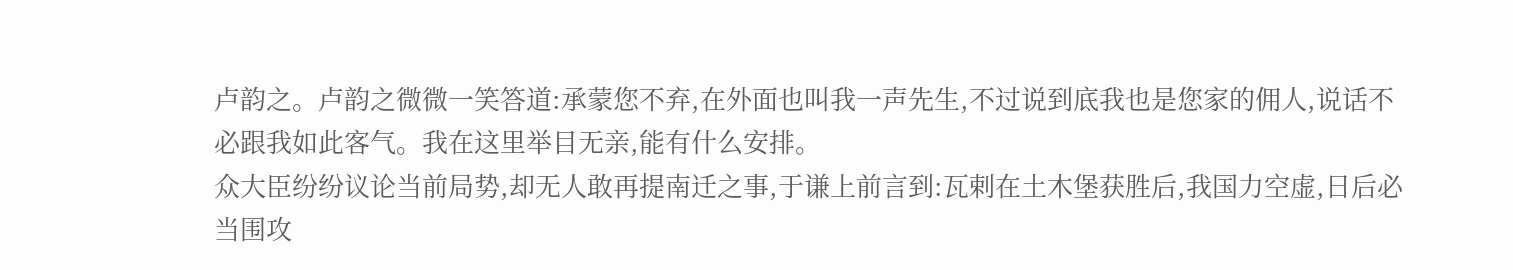卢韵之。卢韵之微微一笑答道:承蒙您不弃,在外面也叫我一声先生,不过说到底我也是您家的佣人,说话不必跟我如此客气。我在这里举目无亲,能有什么安排。
众大臣纷纷议论当前局势,却无人敢再提南迁之事,于谦上前言到:瓦剌在土木堡获胜后,我国力空虚,日后必当围攻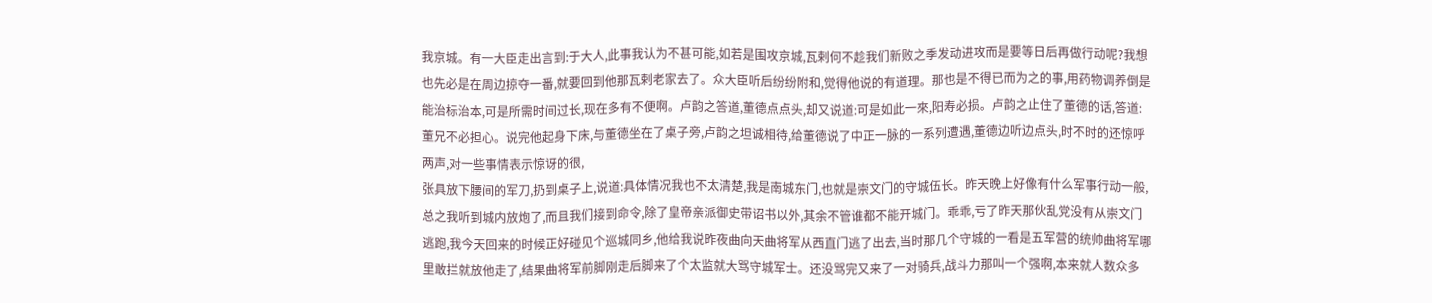我京城。有一大臣走出言到:于大人,此事我认为不甚可能,如若是围攻京城,瓦剌何不趁我们新败之季发动进攻而是要等日后再做行动呢?我想也先必是在周边掠夺一番,就要回到他那瓦剌老家去了。众大臣听后纷纷附和,觉得他说的有道理。那也是不得已而为之的事,用药物调养倒是能治标治本,可是所需时间过长,现在多有不便啊。卢韵之答道,董德点点头,却又说道:可是如此一來,阳寿必损。卢韵之止住了董德的话,答道:董兄不必担心。说完他起身下床,与董德坐在了桌子旁,卢韵之坦诚相待,给董德说了中正一脉的一系列遭遇,董德边听边点头,时不时的还惊呼两声,对一些事情表示惊讶的很,
张具放下腰间的军刀,扔到桌子上,说道:具体情况我也不太清楚,我是南城东门,也就是崇文门的守城伍长。昨天晚上好像有什么军事行动一般,总之我听到城内放炮了,而且我们接到命令,除了皇帝亲派御史带诏书以外,其余不管谁都不能开城门。乖乖,亏了昨天那伙乱党没有从崇文门逃跑,我今天回来的时候正好碰见个巡城同乡,他给我说昨夜曲向天曲将军从西直门逃了出去,当时那几个守城的一看是五军营的统帅曲将军哪里敢拦就放他走了,结果曲将军前脚刚走后脚来了个太监就大骂守城军士。还没骂完又来了一对骑兵,战斗力那叫一个强啊,本来就人数众多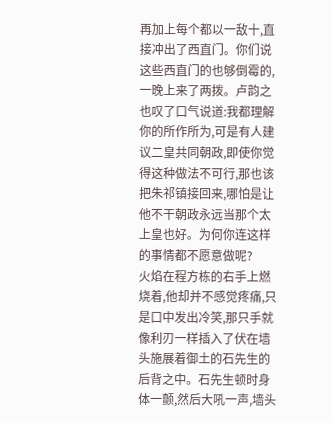再加上每个都以一敌十,直接冲出了西直门。你们说这些西直门的也够倒霉的,一晚上来了两拨。卢韵之也叹了口气说道:我都理解你的所作所为,可是有人建议二皇共同朝政,即使你觉得这种做法不可行,那也该把朱祁镇接回来,哪怕是让他不干朝政永远当那个太上皇也好。为何你连这样的事情都不愿意做呢?
火焰在程方栋的右手上燃烧着,他却并不感觉疼痛,只是口中发出冷笑,那只手就像利刃一样插入了伏在墙头施展着御土的石先生的后背之中。石先生顿时身体一颤,然后大吼一声,墙头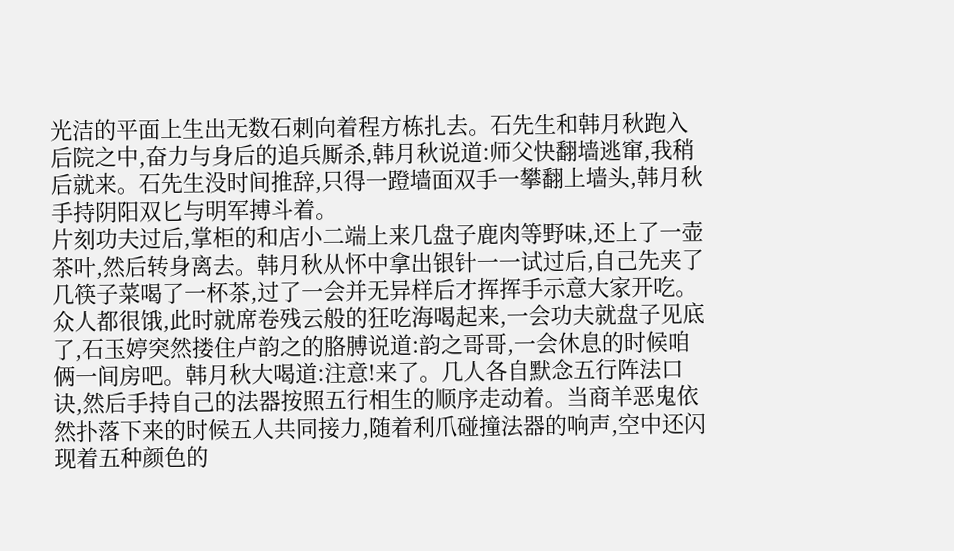光洁的平面上生出无数石刺向着程方栋扎去。石先生和韩月秋跑入后院之中,奋力与身后的追兵厮杀,韩月秋说道:师父快翻墙逃窜,我稍后就来。石先生没时间推辞,只得一蹬墙面双手一攀翻上墙头,韩月秋手持阴阳双匕与明军搏斗着。
片刻功夫过后,掌柜的和店小二端上来几盘子鹿肉等野味,还上了一壶茶叶,然后转身离去。韩月秋从怀中拿出银针一一试过后,自己先夹了几筷子菜喝了一杯茶,过了一会并无异样后才挥挥手示意大家开吃。众人都很饿,此时就席卷残云般的狂吃海喝起来,一会功夫就盘子见底了,石玉婷突然搂住卢韵之的胳膊说道:韵之哥哥,一会休息的时候咱俩一间房吧。韩月秋大喝道:注意!来了。几人各自默念五行阵法口诀,然后手持自己的法器按照五行相生的顺序走动着。当商羊恶鬼依然扑落下来的时候五人共同接力,随着利爪碰撞法器的响声,空中还闪现着五种颜色的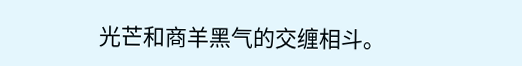光芒和商羊黑气的交缠相斗。